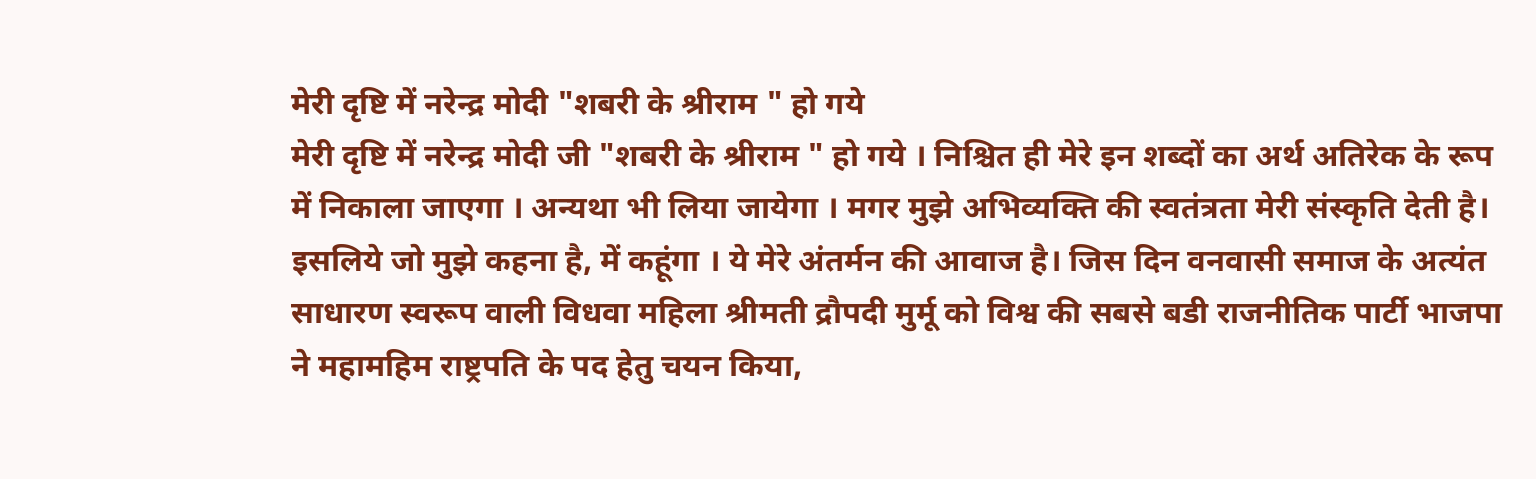मेरी दृष्टि में नरेन्द्र मोदी "शबरी के श्रीराम " हो गये
मेरी दृष्टि में नरेन्द्र मोदी जी "शबरी के श्रीराम " हो गये । निश्चित ही मेरे इन शब्दों का अर्थ अतिरेक के रूप में निकाला जाएगा । अन्यथा भी लिया जायेगा । मगर मुझे अभिव्यक्ति की स्वतंत्रता मेरी संस्कृति देती है। इसलिये जो मुझे कहना है, में कहूंगा । ये मेरे अंतर्मन की आवाज है। जिस दिन वनवासी समाज के अत्यंत साधारण स्वरूप वाली विधवा महिला श्रीमती द्रौपदी मुर्मू को विश्व की सबसे बडी राजनीतिक पार्टी भाजपा ने महामहिम राष्ट्रपति के पद हेतु चयन किया,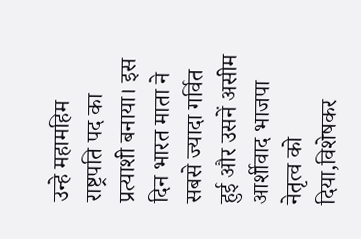उन्हे महामहिम राष्ट्रपति पद का प्रत्याशी बनाया। इस दिन भारत माता ने सबसे ज्यादा गर्वित हुई और उसनें असीम आर्शीवाद भाजपा नेतृत्व को दिया,विशेषकर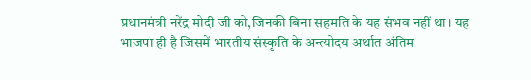प्रधानमंत्री नरेंद्र मोदी जी को,जिनकी बिना सहमति के यह संभव नहीं था। यह भाजपा ही है जिसमें भारतीय संस्कृति के अन्त्योदय अर्थात अंतिम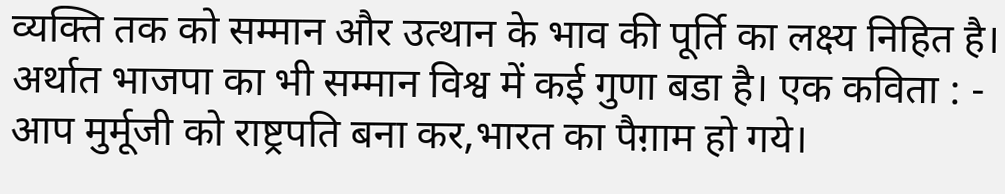व्यक्ति तक को सम्मान और उत्थान के भाव की पूर्ति का लक्ष्य निहित है। अर्थात भाजपा का भी सम्मान विश्व में कई गुणा बडा है। एक कविता : - आप मुर्मूजी को राष्ट्रपति बना कर,भारत का पैग़ाम हो गये।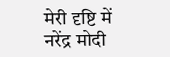मेरी दृष्टि में नरेंद्र मोदी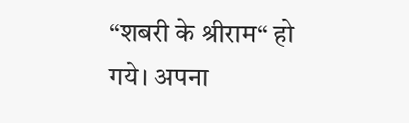“शबरी के श्रीराम“ हो गये। अपना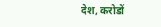देश, करोडों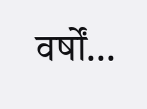वर्षों...